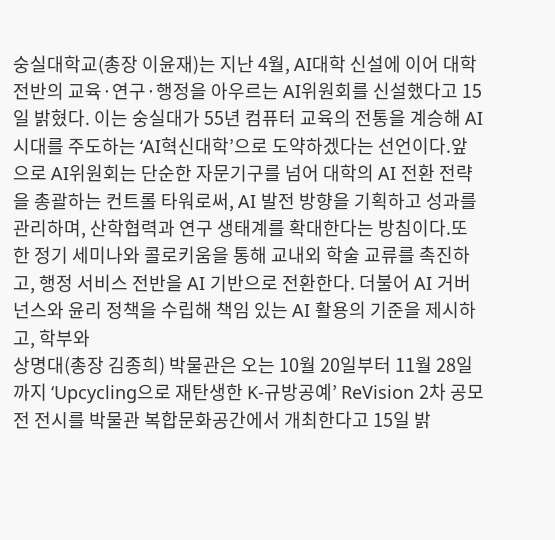숭실대학교(총장 이윤재)는 지난 4월, AI대학 신설에 이어 대학 전반의 교육·연구·행정을 아우르는 AI위원회를 신설했다고 15일 밝혔다. 이는 숭실대가 55년 컴퓨터 교육의 전통을 계승해 AI 시대를 주도하는 ‘AI혁신대학’으로 도약하겠다는 선언이다.앞으로 AI위원회는 단순한 자문기구를 넘어 대학의 AI 전환 전략을 총괄하는 컨트롤 타워로써, AI 발전 방향을 기획하고 성과를 관리하며, 산학협력과 연구 생태계를 확대한다는 방침이다.또한 정기 세미나와 콜로키움을 통해 교내외 학술 교류를 촉진하고, 행정 서비스 전반을 AI 기반으로 전환한다. 더불어 AI 거버넌스와 윤리 정책을 수립해 책임 있는 AI 활용의 기준을 제시하고, 학부와
상명대(총장 김종희) 박물관은 오는 10월 20일부터 11월 28일까지 ‘Upcycling으로 재탄생한 K-규방공예’ ReVision 2차 공모전 전시를 박물관 복합문화공간에서 개최한다고 15일 밝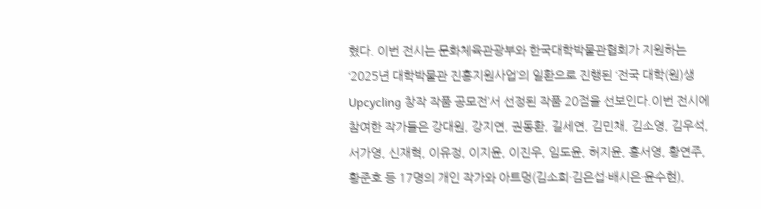혔다. 이번 전시는 문화체육관광부와 한국대학박물관협회가 지원하는 ‘2025년 대학박물관 진흥지원사업’의 일환으로 진행된 ‘전국 대학(원)생 Upcycling 창작 작품 공모전’서 선정된 작품 20점을 선보인다.이번 전시에 참여한 작가들은 강대원, 강지연, 권동환, 길세연, 김민채, 김소영, 김우석, 서가영, 신재혁, 이유정, 이지윤, 이진우, 임도윤, 허지윤, 홍서영, 황연주, 황준호 등 17명의 개인 작가와 아트멍(김소희·김은섭·배시은·윤수현),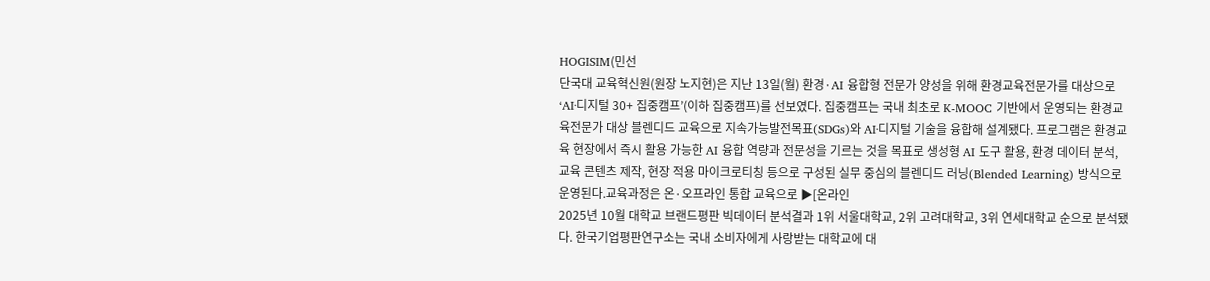HOGISIM(민선
단국대 교육혁신원(원장 노지현)은 지난 13일(월) 환경·AI 융합형 전문가 양성을 위해 환경교육전문가를 대상으로 ‘AI‧디지털 30+ 집중캠프’(이하 집중캠프)를 선보였다. 집중캠프는 국내 최초로 K-MOOC 기반에서 운영되는 환경교육전문가 대상 블렌디드 교육으로 지속가능발전목표(SDGs)와 AI·디지털 기술을 융합해 설계됐다. 프로그램은 환경교육 현장에서 즉시 활용 가능한 AI 융합 역량과 전문성을 기르는 것을 목표로 생성형 AI 도구 활용, 환경 데이터 분석, 교육 콘텐츠 제작, 현장 적용 마이크로티칭 등으로 구성된 실무 중심의 블렌디드 러닝(Blended Learning) 방식으로 운영된다.교육과정은 온·오프라인 통합 교육으로 ▶[온라인
2025년 10월 대학교 브랜드평판 빅데이터 분석결과 1위 서울대학교, 2위 고려대학교, 3위 연세대학교 순으로 분석됐다. 한국기업평판연구소는 국내 소비자에게 사랑받는 대학교에 대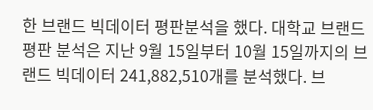한 브랜드 빅데이터 평판분석을 했다. 대학교 브랜드평판 분석은 지난 9월 15일부터 10월 15일까지의 브랜드 빅데이터 241,882,510개를 분석했다. 브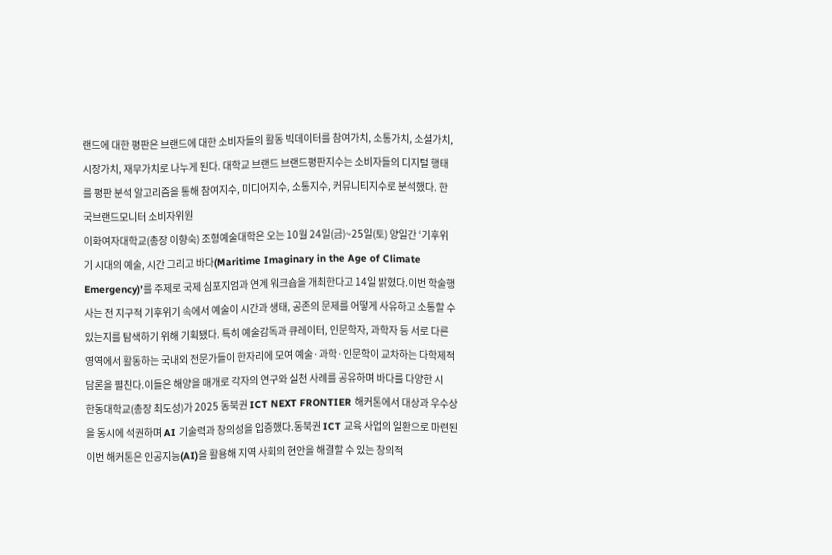랜드에 대한 평판은 브랜드에 대한 소비자들의 활동 빅데이터를 참여가치, 소통가치, 소셜가치, 시장가치, 재무가치로 나누게 된다. 대학교 브랜드 브랜드평판지수는 소비자들의 디지털 행태를 평판 분석 알고리즘을 통해 참여지수, 미디어지수, 소통지수, 커뮤니티지수로 분석했다. 한국브랜드모니터 소비자위원
이화여자대학교(총장 이향숙) 조형예술대학은 오는 10월 24일(금)~25일(토) 양일간 ‘기후위기 시대의 예술, 시간 그리고 바다(Maritime Imaginary in the Age of Climate Emergency)’를 주제로 국제 심포지엄과 연계 워크숍을 개최한다고 14일 밝혔다.이번 학술행사는 전 지구적 기후위기 속에서 예술이 시간과 생태, 공존의 문제를 어떻게 사유하고 소통할 수 있는지를 탐색하기 위해 기획됐다. 특히 예술감독과 큐레이터, 인문학자, 과학자 등 서로 다른 영역에서 활동하는 국내외 전문가들이 한자리에 모여 예술·과학·인문학이 교차하는 다학제적 담론을 펼친다.이들은 해양을 매개로 각자의 연구와 실천 사례를 공유하며 바다를 다양한 시
한동대학교(총장 최도성)가 2025 동북권 ICT NEXT FRONTIER 해커톤에서 대상과 우수상을 동시에 석권하며 AI 기술력과 창의성을 입증했다.동북권 ICT 교육 사업의 일환으로 마련된 이번 해커톤은 인공지능(AI)을 활용해 지역 사회의 현안을 해결할 수 있는 창의적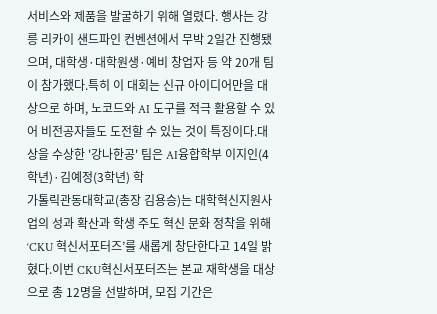서비스와 제품을 발굴하기 위해 열렸다. 행사는 강릉 리카이 샌드파인 컨벤션에서 무박 2일간 진행됐으며, 대학생·대학원생·예비 창업자 등 약 20개 팀이 참가했다.특히 이 대회는 신규 아이디어만을 대상으로 하며, 노코드와 AI 도구를 적극 활용할 수 있어 비전공자들도 도전할 수 있는 것이 특징이다.대상을 수상한 '강나한공' 팀은 AI융합학부 이지인(4학년)·김예정(3학년) 학
가톨릭관동대학교(총장 김용승)는 대학혁신지원사업의 성과 확산과 학생 주도 혁신 문화 정착을 위해 ‘CKU 혁신서포터즈’를 새롭게 창단한다고 14일 밝혔다.이번 CKU혁신서포터즈는 본교 재학생을 대상으로 총 12명을 선발하며, 모집 기간은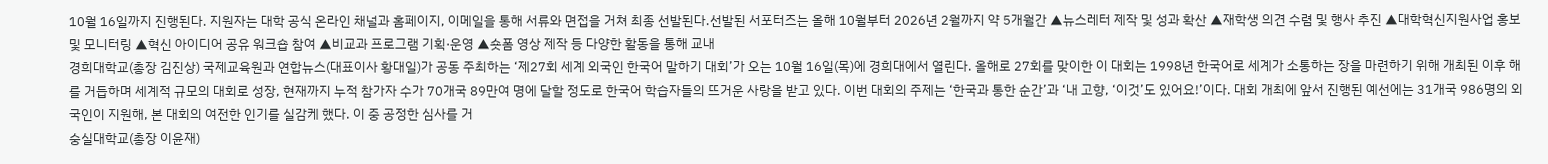10월 16일까지 진행된다. 지원자는 대학 공식 온라인 채널과 홈페이지, 이메일을 통해 서류와 면접을 거쳐 최종 선발된다.선발된 서포터즈는 올해 10월부터 2026년 2월까지 약 5개월간 ▲뉴스레터 제작 및 성과 확산 ▲재학생 의견 수렴 및 행사 추진 ▲대학혁신지원사업 홍보 및 모니터링 ▲혁신 아이디어 공유 워크숍 참여 ▲비교과 프로그램 기획·운영 ▲숏폼 영상 제작 등 다양한 활동을 통해 교내
경희대학교(총장 김진상) 국제교육원과 연합뉴스(대표이사 황대일)가 공동 주최하는 ‘제27회 세계 외국인 한국어 말하기 대회’가 오는 10월 16일(목)에 경희대에서 열린다. 올해로 27회를 맞이한 이 대회는 1998년 한국어로 세계가 소통하는 장을 마련하기 위해 개최된 이후 해를 거듭하며 세계적 규모의 대회로 성장, 현재까지 누적 참가자 수가 70개국 89만여 명에 달할 정도로 한국어 학습자들의 뜨거운 사랑을 받고 있다. 이번 대회의 주제는 ‘한국과 통한 순간’과 ‘내 고향, ‘이것’도 있어요!’이다. 대회 개최에 앞서 진행된 예선에는 31개국 986명의 외국인이 지원해, 본 대회의 여전한 인기를 실감케 했다. 이 중 공정한 심사를 거
숭실대학교(총장 이윤재)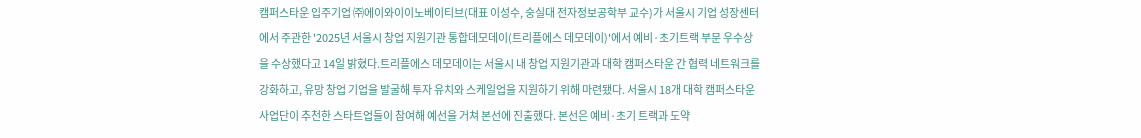캠퍼스타운 입주기업 ㈜에이와이이노베이티브(대표 이성수, 숭실대 전자정보공학부 교수)가 서울시 기업 성장센터에서 주관한 '2025년 서울시 창업 지원기관 통합데모데이(트리플에스 데모데이)'에서 예비·초기트랙 부문 우수상을 수상했다고 14일 밝혔다.트리플에스 데모데이는 서울시 내 창업 지원기관과 대학 캠퍼스타운 간 협력 네트워크를 강화하고, 유망 창업 기업을 발굴해 투자 유치와 스케일업을 지원하기 위해 마련됐다. 서울시 18개 대학 캠퍼스타운사업단이 추천한 스타트업들이 참여해 예선을 거쳐 본선에 진출했다. 본선은 예비·초기 트랙과 도약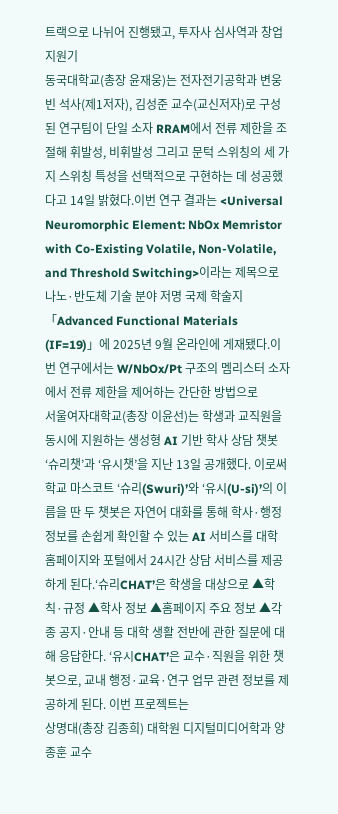트랙으로 나뉘어 진행됐고, 투자사 심사역과 창업 지원기
동국대학교(총장 윤재웅)는 전자전기공학과 변웅빈 석사(제1저자), 김성준 교수(교신저자)로 구성된 연구팀이 단일 소자 RRAM에서 전류 제한을 조절해 휘발성, 비휘발성 그리고 문턱 스위칭의 세 가지 스위칭 특성을 선택적으로 구현하는 데 성공했다고 14일 밝혔다.이번 연구 결과는 <Universal Neuromorphic Element: NbOx Memristor with Co-Existing Volatile, Non-Volatile, and Threshold Switching>이라는 제목으로 나노·반도체 기술 분야 저명 국제 학술지 「Advanced Functional Materials (IF=19)」에 2025년 9월 온라인에 게재됐다.이번 연구에서는 W/NbOx/Pt 구조의 멤리스터 소자에서 전류 제한을 제어하는 간단한 방법으로
서울여자대학교(총장 이윤선)는 학생과 교직원을 동시에 지원하는 생성형 AI 기반 학사 상담 챗봇 ‘슈리챗’과 ‘유시챗’을 지난 13일 공개했다. 이로써 학교 마스코트 ‘슈리(Swuri)’와 ‘유시(U-si)’의 이름을 딴 두 챗봇은 자연어 대화를 통해 학사·행정정보를 손쉽게 확인할 수 있는 AI 서비스를 대학 홈페이지와 포털에서 24시간 상담 서비스를 제공하게 된다.‘슈리CHAT’은 학생을 대상으로 ▲학칙·규정 ▲학사 정보 ▲홈페이지 주요 정보 ▲각종 공지·안내 등 대학 생활 전반에 관한 질문에 대해 응답한다. ‘유시CHAT’은 교수·직원을 위한 챗봇으로, 교내 행정·교육·연구 업무 관련 정보를 제공하게 된다. 이번 프로젝트는
상명대(총장 김종희) 대학원 디지털미디어학과 양종훈 교수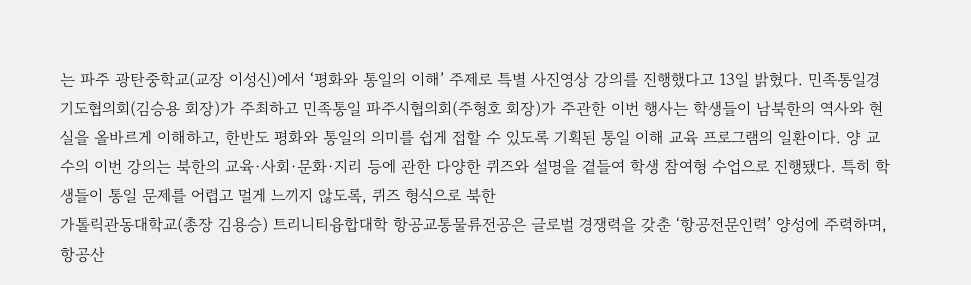는 파주 광탄중학교(교장 이성신)에서 ‘평화와 통일의 이해’ 주제로 특별 사진영상 강의를 진행했다고 13일 밝혔다. 민족통일경기도협의회(김승용 회장)가 주최하고 민족통일 파주시협의회(주형호 회장)가 주관한 이번 행사는 학생들이 남북한의 역사와 현실을 올바르게 이해하고, 한반도 평화와 통일의 의미를 쉽게 접할 수 있도록 기획된 통일 이해 교육 프로그램의 일환이다. 양 교수의 이번 강의는 북한의 교육·사회·문화·지리 등에 관한 다양한 퀴즈와 설명을 곁들여 학생 참여형 수업으로 진행됐다. 특히 학생들이 통일 문제를 어렵고 멀게 느끼지 않도록, 퀴즈 형식으로 북한
가톨릭관동대학교(총장 김용승) 트리니티융합대학 항공교통물류전공은 글로벌 경쟁력을 갖춘 ‘항공전문인력’ 양성에 주력하며, 항공산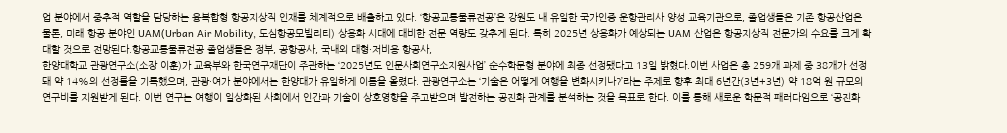업 분야에서 중추적 역할을 담당하는 융복합형 항공지상직 인재를 체계적으로 배출하고 있다. ‘항공교통물류전공’은 강원도 내 유일한 국가인증 운항관리사 양성 교육기관으로, 졸업생들은 기존 항공산업은 물론, 미래 항공 분야인 UAM(Urban Air Mobility, 도심항공모빌리티) 상용화 시대에 대비한 전문 역량도 갖추게 된다. 특히 2025년 상용화가 예상되는 UAM 산업은 항공지상직 전문가의 수요를 크게 확대할 것으로 전망된다.항공교통물류전공 졸업생들은 정부, 공항공사, 국내외 대형·저비용 항공사,
한양대학교 관광연구소(소장 이훈)가 교육부와 한국연구재단이 주관하는 ‘2025년도 인문사회연구소지원사업’ 순수학문형 분야에 최종 선정됐다고 13일 밝혔다.이번 사업은 총 259개 과제 중 38개가 선정돼 약 14%의 선정률을 기록했으며, 관광·여가 분야에서는 한양대가 유일하게 이름을 올렸다. 관광연구소는 ‘기술은 어떻게 여행을 변화시키나?’라는 주제로 향후 최대 6년간(3년+3년) 약 18억 원 규모의 연구비를 지원받게 된다. 이번 연구는 여행이 일상화된 사회에서 인간과 기술이 상호영향을 주고받으며 발전하는 공진화 관계를 분석하는 것을 목표로 한다. 이를 통해 새로운 학문적 패러다임으로 ‘공진화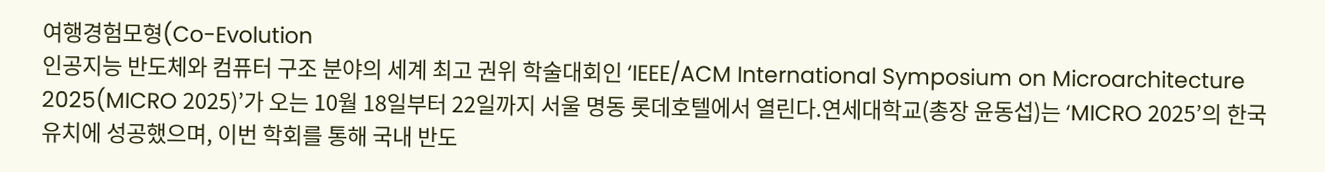여행경험모형(Co-Evolution
인공지능 반도체와 컴퓨터 구조 분야의 세계 최고 권위 학술대회인 ‘IEEE/ACM International Symposium on Microarchitecture 2025(MICRO 2025)’가 오는 10월 18일부터 22일까지 서울 명동 롯데호텔에서 열린다.연세대학교(총장 윤동섭)는 ‘MICRO 2025’의 한국 유치에 성공했으며, 이번 학회를 통해 국내 반도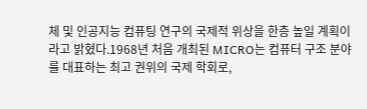체 및 인공지능 컴퓨팅 연구의 국제적 위상을 한층 높일 계획이라고 밝혔다.1968년 처음 개최된 MICRO는 컴퓨터 구조 분야를 대표하는 최고 권위의 국제 학회로,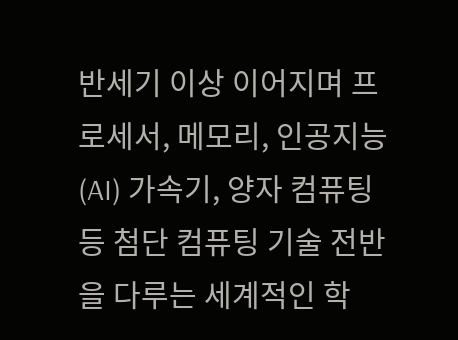반세기 이상 이어지며 프로세서, 메모리, 인공지능(AI) 가속기, 양자 컴퓨팅 등 첨단 컴퓨팅 기술 전반을 다루는 세계적인 학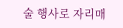술 행사로 자리매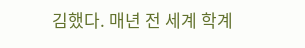김했다. 매년 전 세계 학계